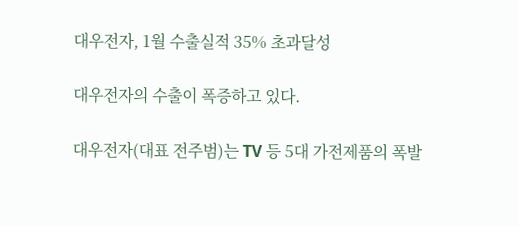대우전자, 1월 수출실적 35% 초과달성

대우전자의 수출이 폭증하고 있다.

대우전자(대표 전주범)는 TV 등 5대 가전제품의 폭발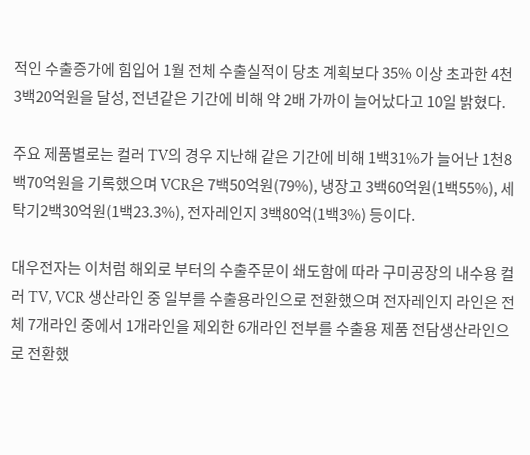적인 수출증가에 힘입어 1월 전체 수출실적이 당초 계획보다 35% 이상 초과한 4천3백20억원을 달성, 전년같은 기간에 비해 약 2배 가까이 늘어났다고 10일 밝혔다.

주요 제품별로는 컬러 TV의 경우 지난해 같은 기간에 비해 1백31%가 늘어난 1천8백70억원을 기록했으며 VCR은 7백50억원(79%), 냉장고 3백60억원(1백55%), 세탁기2백30억원(1백23.3%), 전자레인지 3백80억(1백3%) 등이다.

대우전자는 이처럼 해외로 부터의 수출주문이 쇄도함에 따라 구미공장의 내수용 컬러 TV, VCR 생산라인 중 일부를 수출용라인으로 전환했으며 전자레인지 라인은 전체 7개라인 중에서 1개라인을 제외한 6개라인 전부를 수출용 제품 전담생산라인으로 전환했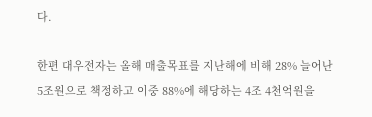다.

한편 대우전자는 올해 매출목표를 지난해에 비해 28% 늘어난 5조원으로 책정하고 이중 88%에 해당하는 4조 4천억원을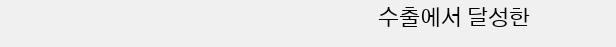수출에서 달성한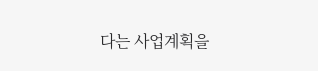다는 사업계획을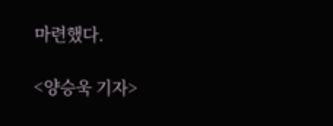마련했다.

<양승욱 기자>